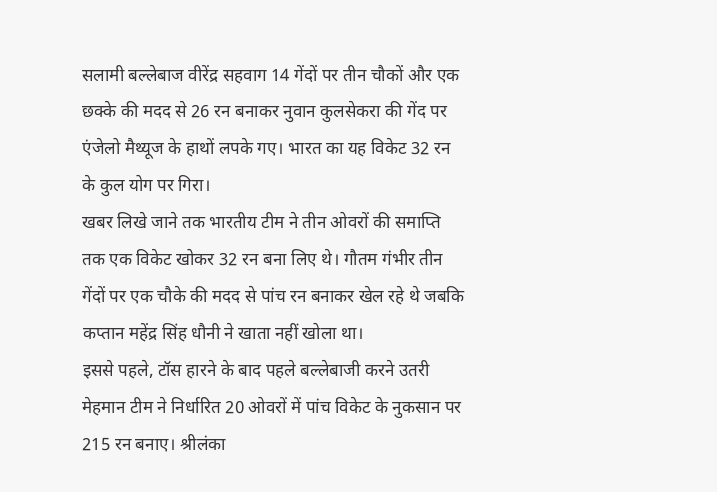सलामी बल्लेबाज वीरेंद्र सहवाग 14 गेंदों पर तीन चौकों और एक छक्के की मदद से 26 रन बनाकर नुवान कुलसेकरा की गेंद पर एंजेलो मैथ्यूज के हाथों लपके गए। भारत का यह विकेट 32 रन के कुल योग पर गिरा।
खबर लिखे जाने तक भारतीय टीम ने तीन ओवरों की समाप्ति तक एक विकेट खोकर 32 रन बना लिए थे। गौतम गंभीर तीन गेंदों पर एक चौके की मदद से पांच रन बनाकर खेल रहे थे जबकि कप्तान महेंद्र सिंह धौनी ने खाता नहीं खोला था।
इससे पहले, टॉस हारने के बाद पहले बल्लेबाजी करने उतरी मेहमान टीम ने निर्धारित 20 ओवरों में पांच विकेट के नुकसान पर 215 रन बनाए। श्रीलंका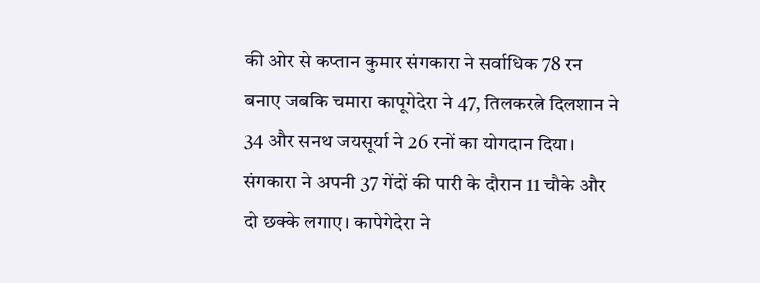की ओर से कप्तान कुमार संगकारा ने सर्वाधिक 78 रन बनाए जबकि चमारा कापूगेदेरा ने 47, तिलकरत्ने दिलशान ने 34 और सनथ जयसूर्या ने 26 रनों का योगदान दिया।
संगकारा ने अपनी 37 गेंदों की पारी के दौरान 11 चौके और दो छक्के लगाए। कापेगेदेरा ने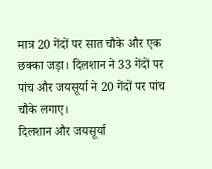मात्र 20 गेंदों पर सात चौके और एक छक्का जड़ा। दिलशान ने 33 गेंदों पर पांच और जयसूर्या ने 20 गेंदों पर पांच चौके लगाए।
दिलशान और जयसूर्या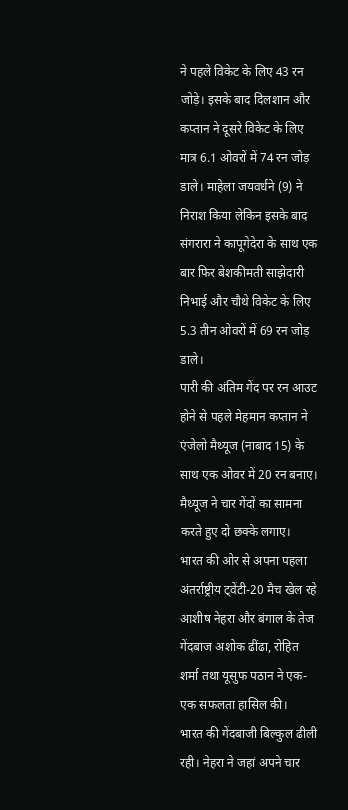ने पहले विकेट के लिए 43 रन जोड़े। इसके बाद दिलशान और कप्तान ने दूसरे विकेट के लिए मात्र 6.1 ओवरों में 74 रन जोड़ डाले। माहेला जयवर्धने (9) ने निराश किया लेकिन इसके बाद संगरारा ने कापूगेदेरा के साथ एक बार फिर बेशकीमती साझेदारी निभाई और चौथे विकेट के लिए 5.3 तीन ओवरों में 69 रन जोड़ डाले।
पारी की अंतिम गेंद पर रन आउट होने से पहले मेहमान कप्तान ने एंजेलो मैथ्यूज (नाबाद 15) के साथ एक ओवर में 20 रन बनाए। मैथ्यूज ने चार गेंदों का सामना करते हुए दो छक्के लगाए।
भारत की ओर से अपना पहला अंतर्राष्ट्रीय ट्वेंटी-20 मैच खेल रहे आशीष नेहरा और बंगाल के तेज गेंदबाज अशोक ढींढा, रोहित शर्मा तथा यूसुफ पठान ने एक-एक सफलता हासिल की।
भारत की गेंदबाजी बिल्कुल ढीली रही। नेहरा ने जहां अपने चार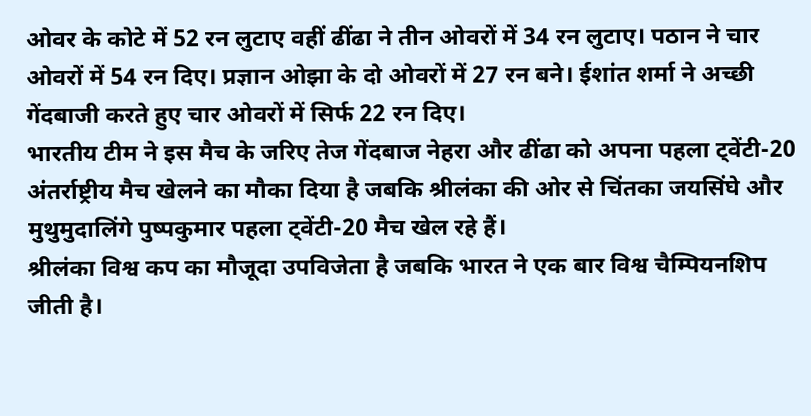ओवर के कोटे में 52 रन लुटाए वहीं ढींढा ने तीन ओवरों में 34 रन लुटाए। पठान ने चार ओवरों में 54 रन दिए। प्रज्ञान ओझा के दो ओवरों में 27 रन बने। ईशांत शर्मा ने अच्छी गेंदबाजी करते हुए चार ओवरों में सिर्फ 22 रन दिए।
भारतीय टीम ने इस मैच के जरिए तेज गेंदबाज नेहरा और ढींढा को अपना पहला ट्वेंटी-20 अंतर्राष्ट्रीय मैच खेलने का मौका दिया है जबकि श्रीलंका की ओर से चिंतका जयसिंघे और मुथुमुदालिंगे पुष्पकुमार पहला ट्वेंटी-20 मैच खेल रहे हैं।
श्रीलंका विश्व कप का मौजूदा उपविजेता है जबकि भारत ने एक बार विश्व चैम्पियनशिप जीती है।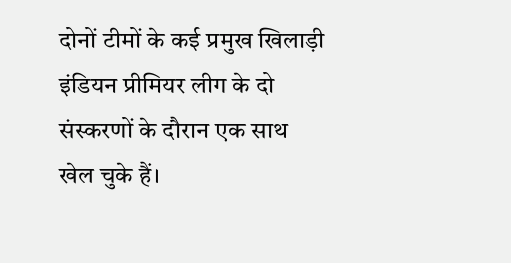दोनों टीमों के कई प्रमुख खिलाड़ी इंडियन प्रीमियर लीग के दो संस्करणों के दौरान एक साथ खेल चुके हैं।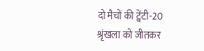दो मैचों की ट्वेंटी-20 श्रृंखला को जीतकर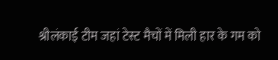श्रीलंकाई टीम जहां टेस्ट मैचों में मिली हार के गम को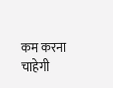कम करना चाहेगी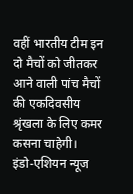वहीं भारतीय टीम इन दो मैचों को जीतकर आने वाली पांच मैचों की एकदिवसीय श्रृंखला के लिए कमर कसना चाहेगी।
इंडो-एशियन न्यूज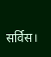सर्विस।